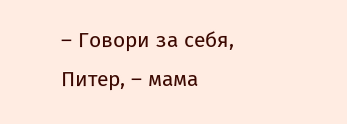– Говори за себя, Питер, – мама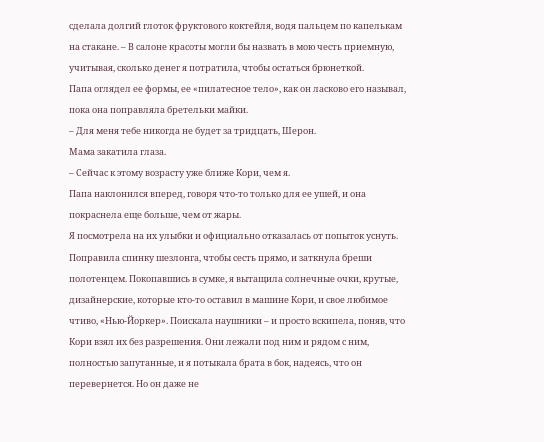сделала долгий глоток фруктового коктейля, водя пальцем по капелькам на стакане. – В салоне красоты могли бы назвать в мою честь приемную, учитывая, сколько денег я потратила, чтобы остаться брюнеткой.
Папа оглядел ее формы, ее «пилатесное тело», как он ласково его называл, пока она поправляла бретельки майки.
– Для меня тебе никогда не будет за тридцать, Шерон.
Мама закатила глаза.
– Сейчас к этому возрасту уже ближе Кори, чем я.
Папа наклонился вперед, говоря что-то только для ее ушей, и она покраснела еще больше, чем от жары.
Я посмотрела на их улыбки и официально отказалась от попыток уснуть. Поправила спинку шезлонга, чтобы сесть прямо, и заткнула бреши полотенцем. Покопавшись в сумке, я вытащила солнечные очки, крутые, дизайнерские, которые кто-то оставил в машине Кори, и свое любимое чтиво, «Нью-Йоркер». Поискала наушники – и просто вскипела, поняв, что Кори взял их без разрешения. Они лежали под ним и рядом с ним, полностью запутанные, и я потыкала брата в бок, надеясь, что он перевернется. Но он даже не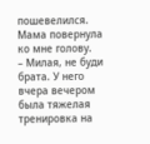пошевелился.
Мама повернула ко мне голову.
– Милая, не буди брата. У него вчера вечером была тяжелая тренировка на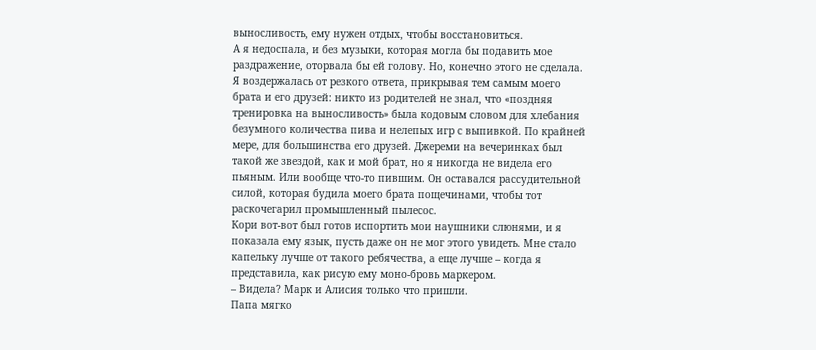выносливость, ему нужен отдых, чтобы восстановиться.
А я недоспала, и без музыки, которая могла бы подавить мое раздражение, оторвала бы ей голову. Но, конечно этого не сделала.
Я воздержалась от резкого ответа, прикрывая тем самым моего брата и его друзей: никто из родителей не знал, что «поздняя тренировка на выносливость» была кодовым словом для хлебания безумного количества пива и нелепых игр с выпивкой. По крайней мере, для большинства его друзей. Джереми на вечеринках был такой же звездой, как и мой брат, но я никогда не видела его пьяным. Или вообще что-то пившим. Он оставался рассудительной силой, которая будила моего брата пощечинами, чтобы тот раскочегарил промышленный пылесос.
Кори вот-вот был готов испортить мои наушники слюнями, и я показала ему язык, пусть даже он не мог этого увидеть. Мне стало капельку лучше от такого ребячества, а еще лучше – когда я представила, как рисую ему моно-бровь маркером.
– Видела? Марк и Алисия только что пришли.
Папа мягко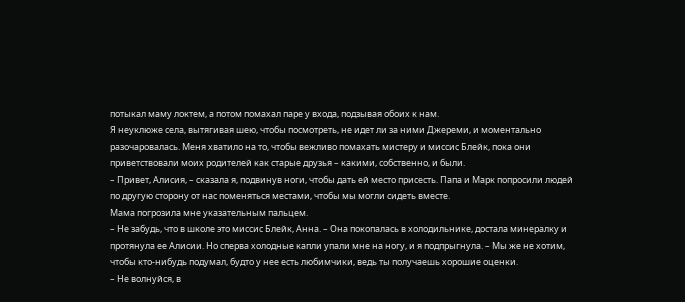потыкал маму локтем, а потом помахал паре у входа, подзывая обоих к нам.
Я неуклюже села, вытягивая шею, чтобы посмотреть, не идет ли за ними Джереми, и моментально разочаровалась. Меня хватило на то, чтобы вежливо помахать мистеру и миссис Блейк, пока они приветствовали моих родителей как старые друзья – какими, собственно, и были.
– Привет, Алисия, – сказала я, подвинув ноги, чтобы дать ей место присесть. Папа и Марк попросили людей по другую сторону от нас поменяться местами, чтобы мы могли сидеть вместе.
Мама погрозила мне указательным пальцем.
– Не забудь, что в школе это миссис Блейк, Анна. – Она покопалась в холодильнике, достала минералку и протянула ее Алисии. Но сперва холодные капли упали мне на ногу, и я подпрыгнула. – Мы же не хотим, чтобы кто-нибудь подумал, будто у нее есть любимчики, ведь ты получаешь хорошие оценки.
– Не волнуйся, в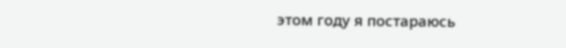этом году я постараюсь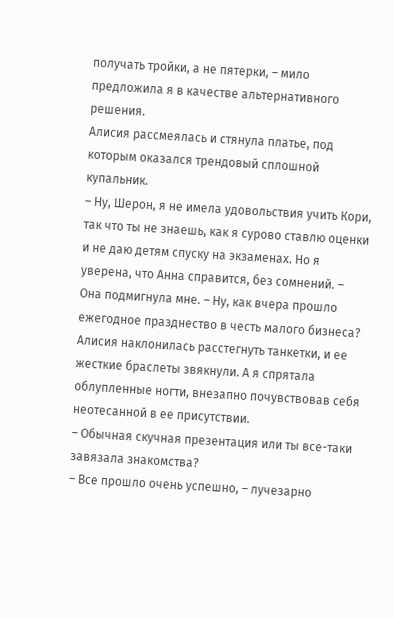получать тройки, а не пятерки, – мило предложила я в качестве альтернативного решения.
Алисия рассмеялась и стянула платье, под которым оказался трендовый сплошной купальник.
– Ну, Шерон, я не имела удовольствия учить Кори, так что ты не знаешь, как я сурово ставлю оценки и не даю детям спуску на экзаменах. Но я уверена, что Анна справится, без сомнений. – Она подмигнула мне. – Ну, как вчера прошло ежегодное празднество в честь малого бизнеса?
Алисия наклонилась расстегнуть танкетки, и ее жесткие браслеты звякнули. А я спрятала облупленные ногти, внезапно почувствовав себя неотесанной в ее присутствии.
– Обычная скучная презентация или ты все-таки завязала знакомства?
– Все прошло очень успешно, – лучезарно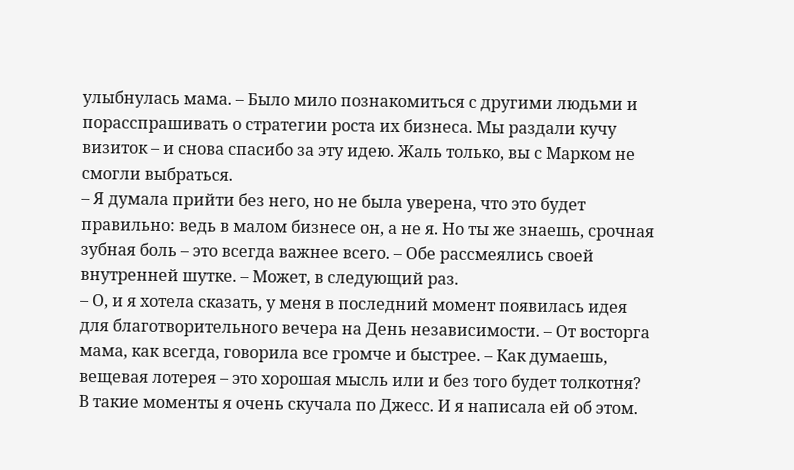улыбнулась мама. – Было мило познакомиться с другими людьми и порасспрашивать о стратегии роста их бизнеса. Мы раздали кучу визиток – и снова спасибо за эту идею. Жаль только, вы с Марком не смогли выбраться.
– Я думала прийти без него, но не была уверена, что это будет правильно: ведь в малом бизнесе он, а не я. Но ты же знаешь, срочная зубная боль – это всегда важнее всего. – Обе рассмеялись своей внутренней шутке. – Может, в следующий раз.
– О, и я хотела сказать, у меня в последний момент появилась идея для благотворительного вечера на День независимости. – От восторга мама, как всегда, говорила все громче и быстрее. – Как думаешь, вещевая лотерея – это хорошая мысль или и без того будет толкотня?
В такие моменты я очень скучала по Джесс. И я написала ей об этом.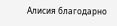Алисия благодарно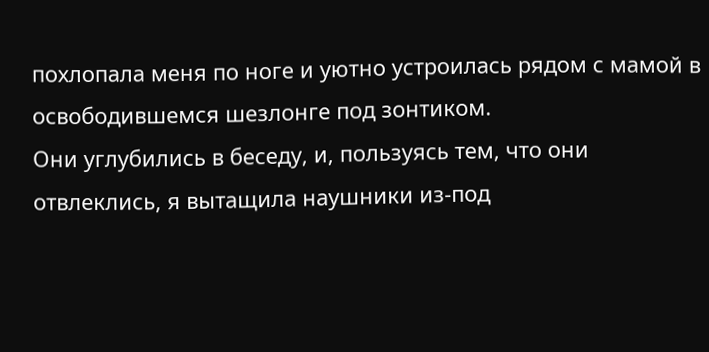похлопала меня по ноге и уютно устроилась рядом с мамой в освободившемся шезлонге под зонтиком.
Они углубились в беседу, и, пользуясь тем, что они отвлеклись, я вытащила наушники из-под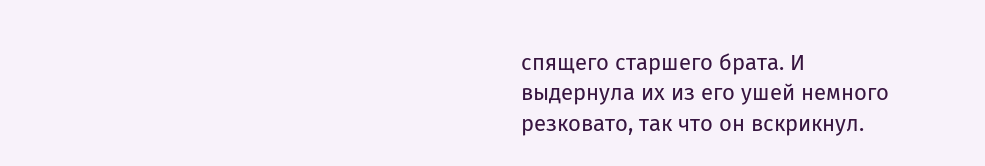спящего старшего брата. И выдернула их из его ушей немного резковато, так что он вскрикнул.